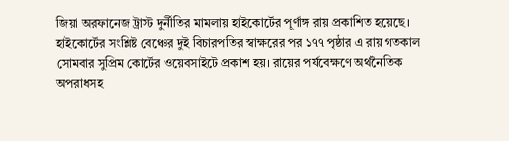জিয়া অরফানেজ ট্রাস্ট দুর্নীতির মামলায় হাইকোর্টের পূর্ণাঙ্গ রায় প্রকাশিত হয়েছে। হাইকোর্টের সংশ্লিষ্ট বেঞ্চের দুই বিচারপতির স্বাক্ষরের পর ১৭৭ পৃষ্ঠার এ রায় গতকাল সোমবার সুপ্রিম কোর্টের ওয়েবসাইটে প্রকাশ হয়। রায়ের পর্যবেক্ষণে অর্থনৈতিক অপরাধসহ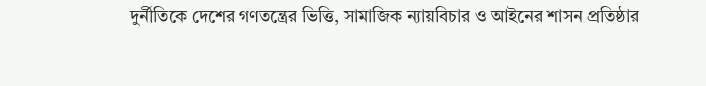দুর্নীতিকে দেশের গণতন্ত্রের ভিত্তি, সামাজিক ন্যায়বিচার ও আইনের শাসন প্রতিষ্ঠার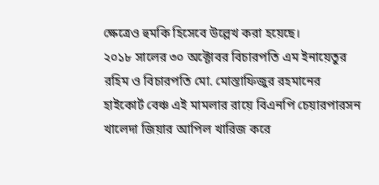ক্ষেত্রেও হুমকি হিসেবে উল্লেখ করা হয়েছে।
২০১৮ সালের ৩০ অক্টোবর বিচারপতি এম ইনায়েতুর রহিম ও বিচারপতি মো. মোস্তাফিজুর রহমানের হাইকোর্ট বেঞ্চ এই মামলার রায়ে বিএনপি চেয়ারপারসন খালেদা জিয়ার আপিল খারিজ করে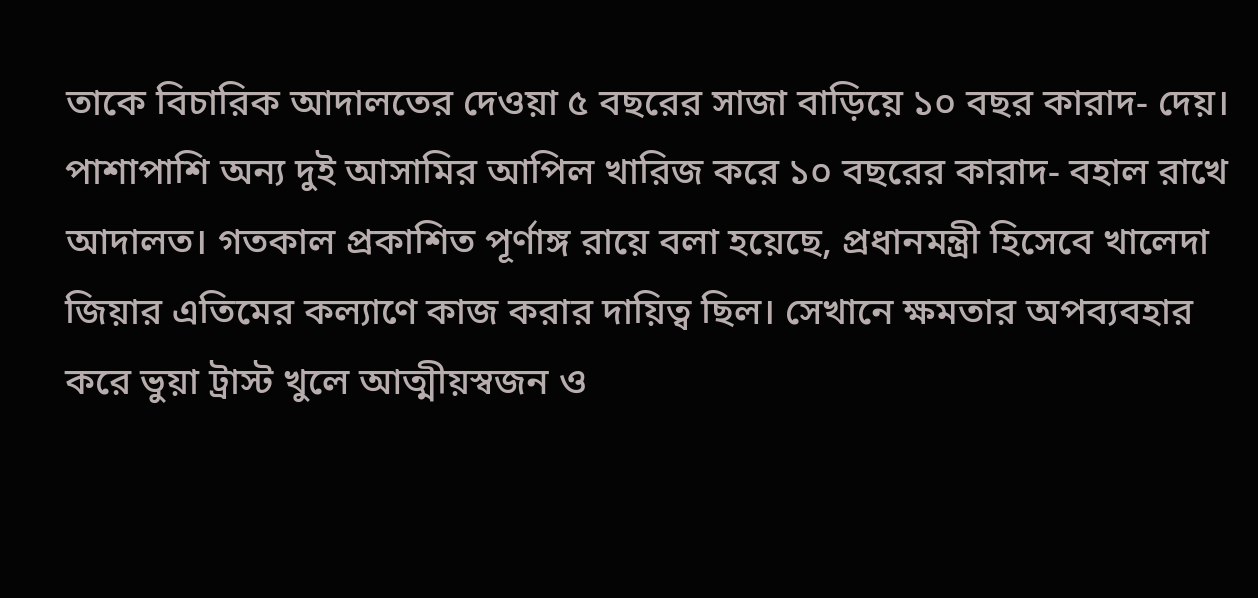তাকে বিচারিক আদালতের দেওয়া ৫ বছরের সাজা বাড়িয়ে ১০ বছর কারাদ- দেয়। পাশাপাশি অন্য দুই আসামির আপিল খারিজ করে ১০ বছরের কারাদ- বহাল রাখে আদালত। গতকাল প্রকাশিত পূর্ণাঙ্গ রায়ে বলা হয়েছে, প্রধানমন্ত্রী হিসেবে খালেদা জিয়ার এতিমের কল্যাণে কাজ করার দায়িত্ব ছিল। সেখানে ক্ষমতার অপব্যবহার করে ভুয়া ট্রাস্ট খুলে আত্মীয়স্বজন ও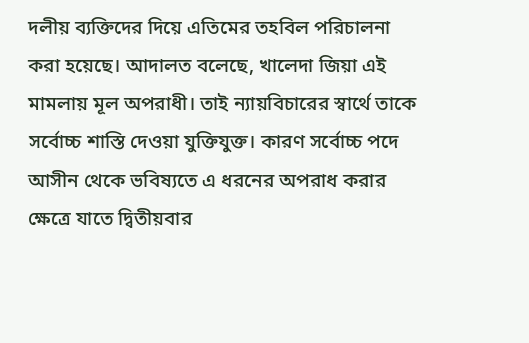দলীয় ব্যক্তিদের দিয়ে এতিমের তহবিল পরিচালনা করা হয়েছে। আদালত বলেছে, খালেদা জিয়া এই মামলায় মূল অপরাধী। তাই ন্যায়বিচারের স্বার্থে তাকে সর্বোচ্চ শাস্তি দেওয়া যুক্তিযুক্ত। কারণ সর্বোচ্চ পদে আসীন থেকে ভবিষ্যতে এ ধরনের অপরাধ করার ক্ষেত্রে যাতে দ্বিতীয়বার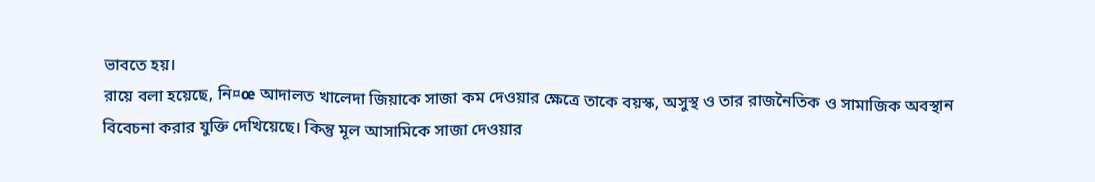ভাবতে হয়।
রায়ে বলা হয়েছে, নি¤œ আদালত খালেদা জিয়াকে সাজা কম দেওয়ার ক্ষেত্রে তাকে বয়স্ক, অসুস্থ ও তার রাজনৈতিক ও সামাজিক অবস্থান বিবেচনা করার যুক্তি দেখিয়েছে। কিন্তু মূল আসামিকে সাজা দেওয়ার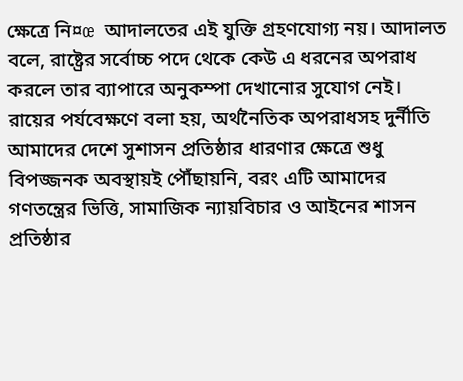ক্ষেত্রে নি¤œ আদালতের এই যুক্তি গ্রহণযোগ্য নয়। আদালত বলে, রাষ্ট্রের সর্বোচ্চ পদে থেকে কেউ এ ধরনের অপরাধ করলে তার ব্যাপারে অনুকম্পা দেখানোর সুযোগ নেই।
রায়ের পর্যবেক্ষণে বলা হয়, অর্থনৈতিক অপরাধসহ দুর্নীতি আমাদের দেশে সুশাসন প্রতিষ্ঠার ধারণার ক্ষেত্রে শুধু বিপজ্জনক অবস্থায়ই পৌঁছায়নি, বরং এটি আমাদের গণতন্ত্রের ভিত্তি, সামাজিক ন্যায়বিচার ও আইনের শাসন প্রতিষ্ঠার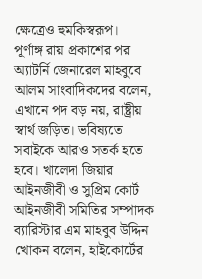ক্ষেত্রেও হুমকিস্বরূপ।
পূর্ণাঙ্গ রায় প্রকাশের পর অ্যাটর্নি জেনারেল মাহবুবে আলম সাংবাদিকদের বলেন, এখানে পদ বড় নয়, রাষ্ট্রীয় স্বার্থ জড়িত। ভবিষ্যতে সবাইকে আরও সতর্ক হতে হবে। খালেদা জিয়ার আইনজীবী ও সুপ্রিম কোর্ট আইনজীবী সমিতির সম্পাদক ব্যারিস্টার এম মাহবুব উদ্দিন খোকন বলেন, হাইকোর্টের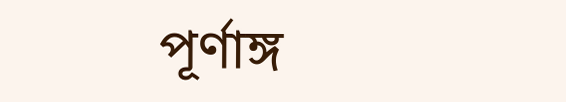পূর্ণাঙ্গ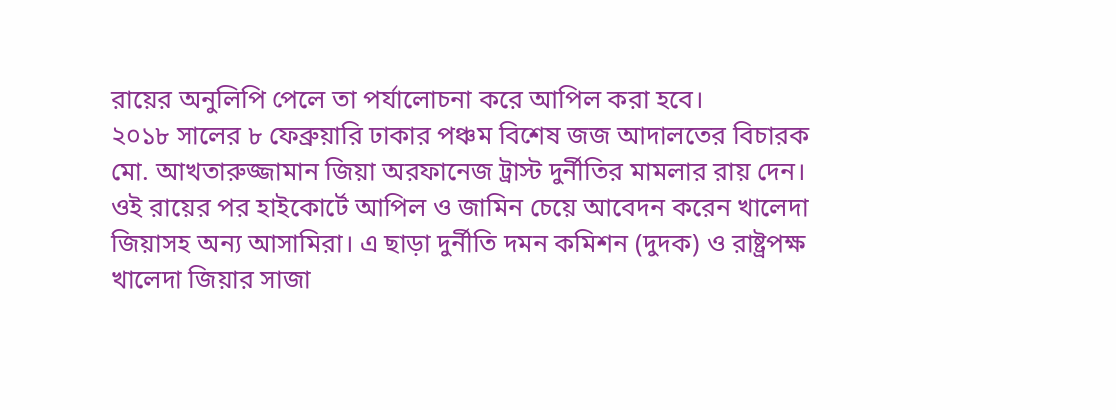রায়ের অনুলিপি পেলে তা পর্যালোচনা করে আপিল করা হবে।
২০১৮ সালের ৮ ফেব্রুয়ারি ঢাকার পঞ্চম বিশেষ জজ আদালতের বিচারক মো. আখতারুজ্জামান জিয়া অরফানেজ ট্রাস্ট দুর্নীতির মামলার রায় দেন। ওই রায়ের পর হাইকোর্টে আপিল ও জামিন চেয়ে আবেদন করেন খালেদা জিয়াসহ অন্য আসামিরা। এ ছাড়া দুর্নীতি দমন কমিশন (দুদক) ও রাষ্ট্রপক্ষ খালেদা জিয়ার সাজা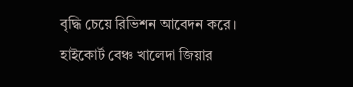বৃদ্ধি চেয়ে রিভিশন আবেদন করে। হাইকোর্ট বেঞ্চ খালেদা জিয়ার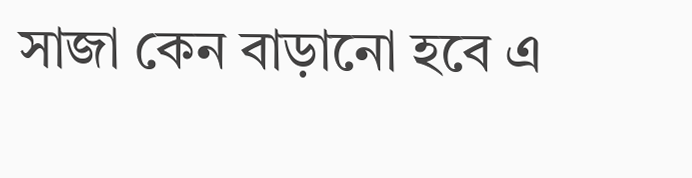সাজা কেন বাড়ানো হবে এ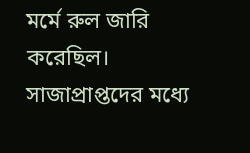মর্মে রুল জারি করেছিল। সাজাপ্রাপ্তদের মধ্যে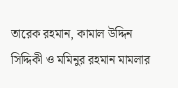তারেক রহমান, কামাল উদ্দিন সিদ্দিকী ও মমিনুর রহমান মামলার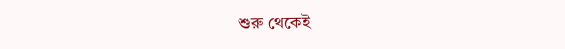শুরু থেকেই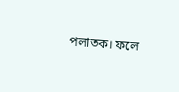পলাতক। ফলে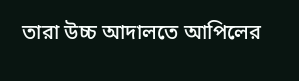তারা উচ্চ আদালতে আপিলের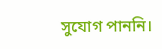সুযোগ পাননি।